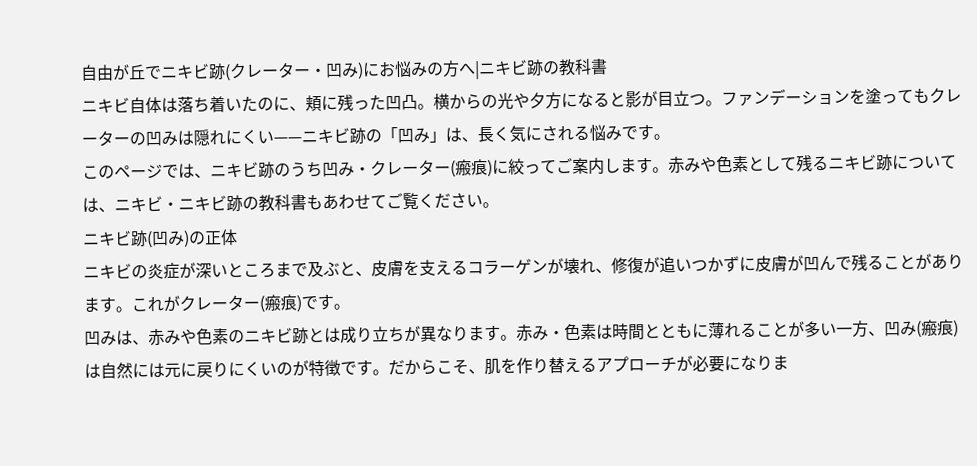自由が丘でニキビ跡(クレーター・凹み)にお悩みの方へ|ニキビ跡の教科書
ニキビ自体は落ち着いたのに、頬に残った凹凸。横からの光や夕方になると影が目立つ。ファンデーションを塗ってもクレーターの凹みは隠れにくい——ニキビ跡の「凹み」は、長く気にされる悩みです。
このページでは、ニキビ跡のうち凹み・クレーター(瘢痕)に絞ってご案内します。赤みや色素として残るニキビ跡については、ニキビ・ニキビ跡の教科書もあわせてご覧ください。
ニキビ跡(凹み)の正体
ニキビの炎症が深いところまで及ぶと、皮膚を支えるコラーゲンが壊れ、修復が追いつかずに皮膚が凹んで残ることがあります。これがクレーター(瘢痕)です。
凹みは、赤みや色素のニキビ跡とは成り立ちが異なります。赤み・色素は時間とともに薄れることが多い一方、凹み(瘢痕)は自然には元に戻りにくいのが特徴です。だからこそ、肌を作り替えるアプローチが必要になりま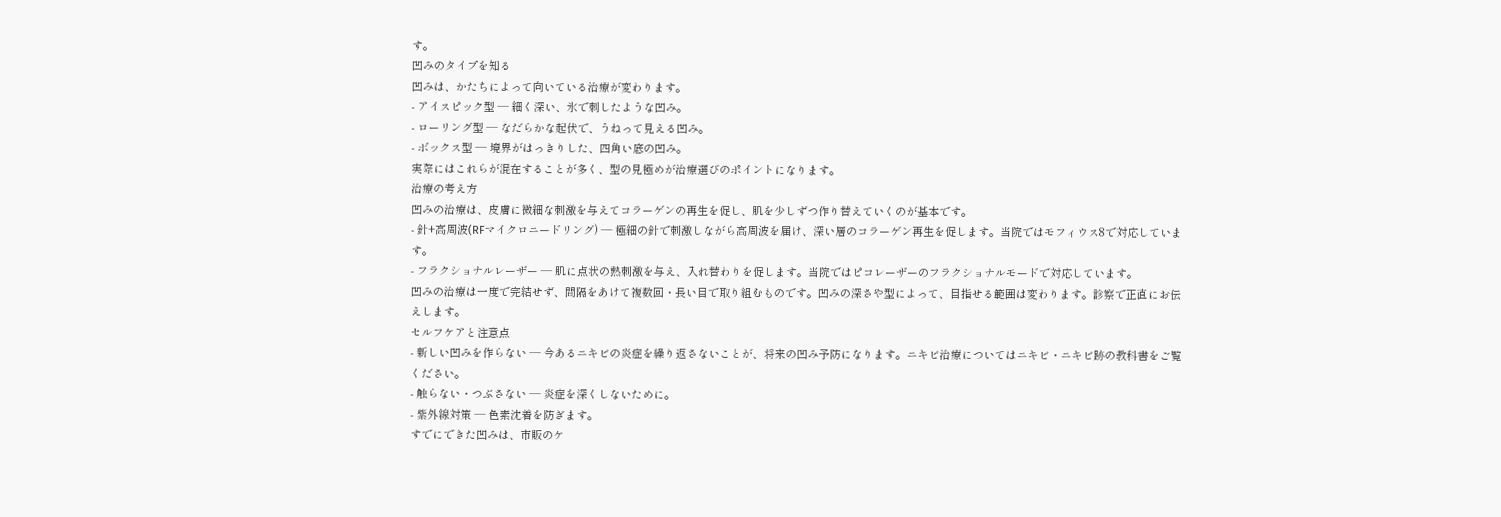す。
凹みのタイプを知る
凹みは、かたちによって向いている治療が変わります。
- アイスピック型 — 細く深い、氷で刺したような凹み。
- ローリング型 — なだらかな起伏で、うねって見える凹み。
- ボックス型 — 境界がはっきりした、四角い底の凹み。
実際にはこれらが混在することが多く、型の見極めが治療選びのポイントになります。
治療の考え方
凹みの治療は、皮膚に微細な刺激を与えてコラーゲンの再生を促し、肌を少しずつ作り替えていくのが基本です。
- 針+高周波(RFマイクロニードリング) — 極細の針で刺激しながら高周波を届け、深い層のコラーゲン再生を促します。当院ではモフィウス8で対応しています。
- フラクショナルレーザー — 肌に点状の熱刺激を与え、入れ替わりを促します。当院ではピコレーザーのフラクショナルモードで対応しています。
凹みの治療は一度で完結せず、間隔をあけて複数回・長い目で取り組むものです。凹みの深さや型によって、目指せる範囲は変わります。診察で正直にお伝えします。
セルフケアと注意点
- 新しい凹みを作らない — 今あるニキビの炎症を繰り返さないことが、将来の凹み予防になります。ニキビ治療についてはニキビ・ニキビ跡の教科書をご覧ください。
- 触らない・つぶさない — 炎症を深くしないために。
- 紫外線対策 — 色素沈着を防ぎます。
すでにできた凹みは、市販のケ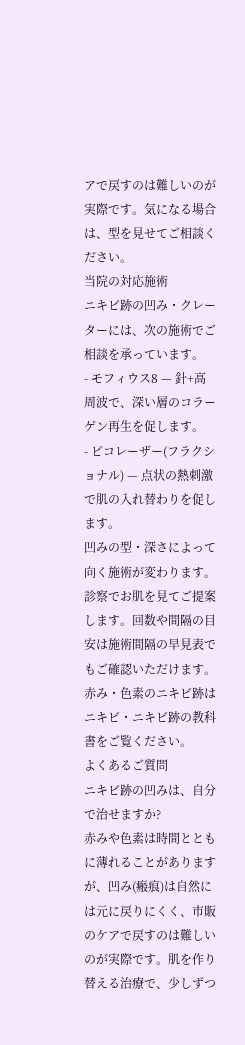アで戻すのは難しいのが実際です。気になる場合は、型を見せてご相談ください。
当院の対応施術
ニキビ跡の凹み・クレーターには、次の施術でご相談を承っています。
- モフィウス8 — 針+高周波で、深い層のコラーゲン再生を促します。
- ピコレーザー(フラクショナル) — 点状の熱刺激で肌の入れ替わりを促します。
凹みの型・深さによって向く施術が変わります。診察でお肌を見てご提案します。回数や間隔の目安は施術間隔の早見表でもご確認いただけます。赤み・色素のニキビ跡はニキビ・ニキビ跡の教科書をご覧ください。
よくあるご質問
ニキビ跡の凹みは、自分で治せますか?
赤みや色素は時間とともに薄れることがありますが、凹み(瘢痕)は自然には元に戻りにくく、市販のケアで戻すのは難しいのが実際です。肌を作り替える治療で、少しずつ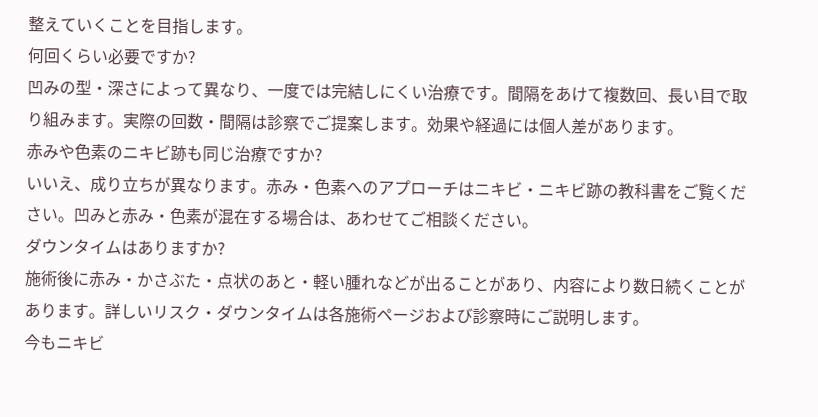整えていくことを目指します。
何回くらい必要ですか?
凹みの型・深さによって異なり、一度では完結しにくい治療です。間隔をあけて複数回、長い目で取り組みます。実際の回数・間隔は診察でご提案します。効果や経過には個人差があります。
赤みや色素のニキビ跡も同じ治療ですか?
いいえ、成り立ちが異なります。赤み・色素へのアプローチはニキビ・ニキビ跡の教科書をご覧ください。凹みと赤み・色素が混在する場合は、あわせてご相談ください。
ダウンタイムはありますか?
施術後に赤み・かさぶた・点状のあと・軽い腫れなどが出ることがあり、内容により数日続くことがあります。詳しいリスク・ダウンタイムは各施術ページおよび診察時にご説明します。
今もニキビ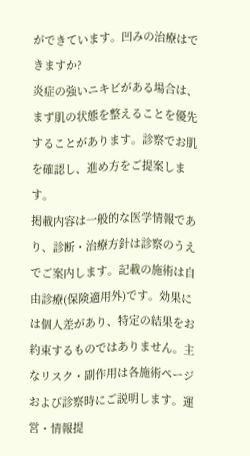ができています。凹みの治療はできますか?
炎症の強いニキビがある場合は、まず肌の状態を整えることを優先することがあります。診察でお肌を確認し、進め方をご提案します。
掲載内容は一般的な医学情報であり、診断・治療方針は診察のうえでご案内します。記載の施術は自由診療(保険適用外)です。効果には個人差があり、特定の結果をお約束するものではありません。主なリスク・副作用は各施術ページおよび診察時にご説明します。運営・情報提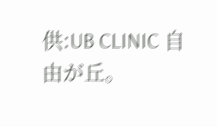供:UB CLINIC 自由が丘。